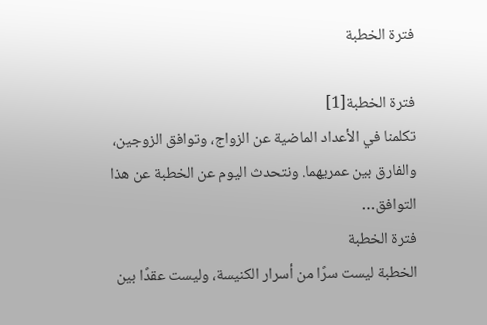فترة الخطبة

فترة الخطبة[1]
تكلمنا في الأعداد الماضية عن الزواج، وتوافق الزوجين، والفارق بين عمريهما. ونتحدث اليوم عن الخطبة عن هذا التوافق…
فترة الخطبة
الخطبة ليست سرًا من أسرار الكنيسة، وليست عقدًا بين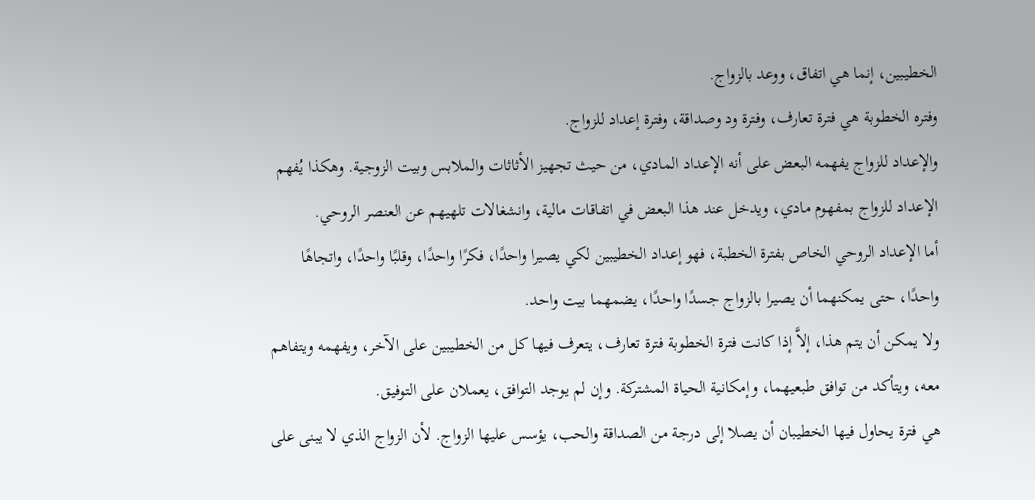الخطيبين، إنما هي اتفاق، ووعد بالزواج.
وفتره الخطوبة هي فترة تعارف، وفترة ود وصداقة، وفترة إعداد للزواج.
والإعداد للزواج يفهمه البعض على أنه الإعداد المادي، من حيث تجهيز الأثاثات والملابس وبيت الزوجية. وهكذا يُفهم الإعداد للزواج بمفهوم مادي، ويدخل عند هذا البعض في اتفاقات مالية، وانشغالات تلهيهم عن العنصر الروحي.
أما الإعداد الروحي الخاص بفترة الخطبة، فهو إعداد الخطيبين لكي يصيرا واحدًا، فكرًا واحدًا، وقلبًا واحدًا، واتجاهًا واحدًا، حتى يمكنهما أن يصيرا بالزواج جسدًا واحدًا، يضمهما بيت واحد.
ولا يمكن أن يتم هذا، إلاَّ إذا كانت فترة الخطوبة فترة تعارف، يتعرف فيها كل من الخطيبين على الآخر، ويفهمه ويتفاهم معه، ويتأكد من توافق طبعيهما، وإمكانية الحياة المشتركة. وإن لم يوجد التوافق، يعملان على التوفيق.
هي فترة يحاول فيها الخطيبان أن يصلا إلى درجة من الصداقة والحب، يؤسس عليها الزواج. لأن الزواج الذي لا يبنى على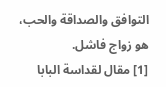التوافق والصداقة والحب، هو زواج فاشل.
[1] مقال لقداسة البابا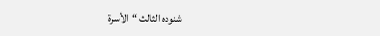شنوده الثالث “الأسرة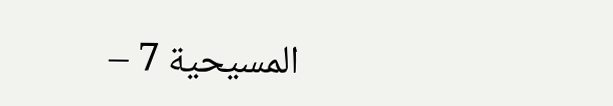المسيحية 7 –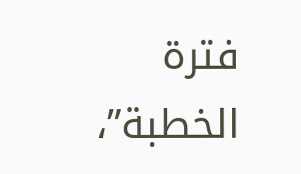فترة الخطبة”،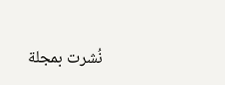نُشرت بمجلة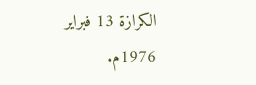الكرازة 13 فبراير 1976م.